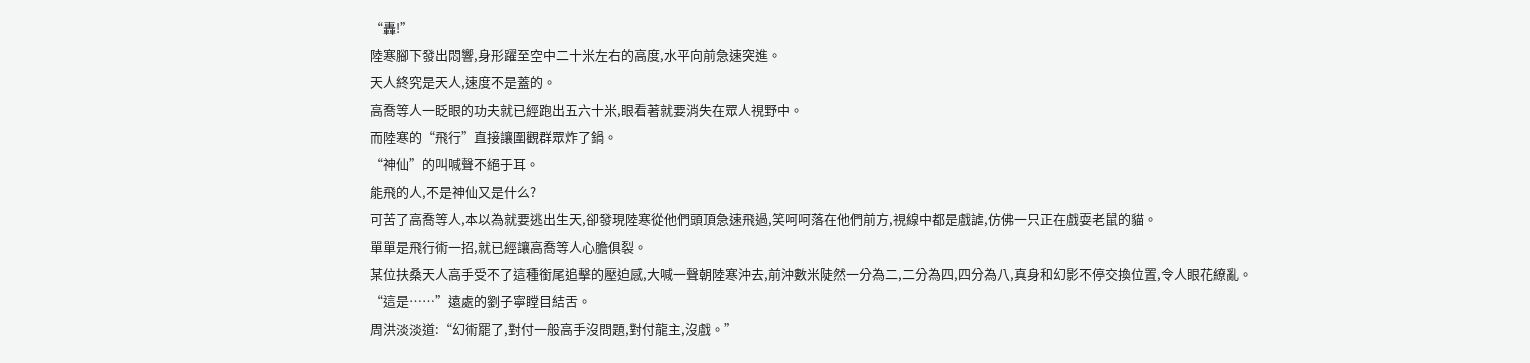“轟!”
陸寒腳下發出悶響,身形躍至空中二十米左右的高度,水平向前急速突進。
天人終究是天人,速度不是蓋的。
高喬等人一眨眼的功夫就已經跑出五六十米,眼看著就要消失在眾人視野中。
而陸寒的“飛行”直接讓圍觀群眾炸了鍋。
“神仙”的叫喊聲不絕于耳。
能飛的人,不是神仙又是什么?
可苦了高喬等人,本以為就要逃出生天,卻發現陸寒從他們頭頂急速飛過,笑呵呵落在他們前方,視線中都是戲謔,仿佛一只正在戲耍老鼠的貓。
單單是飛行術一招,就已經讓高喬等人心膽俱裂。
某位扶桑天人高手受不了這種銜尾追擊的壓迫感,大喊一聲朝陸寒沖去,前沖數米陡然一分為二,二分為四,四分為八,真身和幻影不停交換位置,令人眼花繚亂。
“這是……”遠處的劉子寧瞠目結舌。
周洪淡淡道:“幻術罷了,對付一般高手沒問題,對付龍主,沒戲。”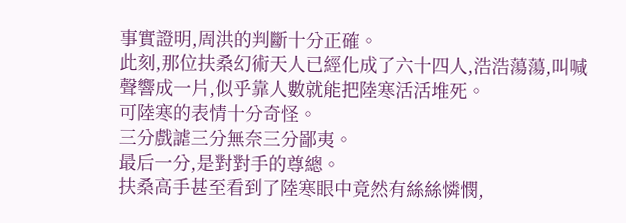事實證明,周洪的判斷十分正確。
此刻,那位扶桑幻術天人已經化成了六十四人,浩浩蕩蕩,叫喊聲響成一片,似乎靠人數就能把陸寒活活堆死。
可陸寒的表情十分奇怪。
三分戲謔三分無奈三分鄙夷。
最后一分,是對對手的尊總。
扶桑高手甚至看到了陸寒眼中竟然有絲絲憐憫,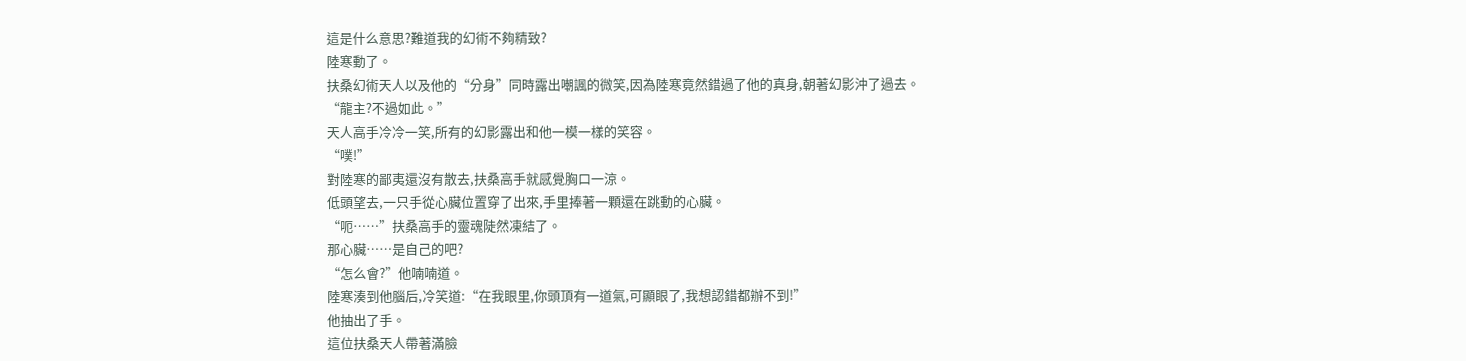這是什么意思?難道我的幻術不夠精致?
陸寒動了。
扶桑幻術天人以及他的“分身”同時露出嘲諷的微笑,因為陸寒竟然錯過了他的真身,朝著幻影沖了過去。
“龍主?不過如此。”
天人高手冷冷一笑,所有的幻影露出和他一模一樣的笑容。
“噗!”
對陸寒的鄙夷還沒有散去,扶桑高手就感覺胸口一涼。
低頭望去,一只手從心臟位置穿了出來,手里捧著一顆還在跳動的心臟。
“呃……”扶桑高手的靈魂陡然凍結了。
那心臟……是自己的吧?
“怎么會?”他喃喃道。
陸寒湊到他腦后,冷笑道:“在我眼里,你頭頂有一道氣,可顯眼了,我想認錯都辦不到!”
他抽出了手。
這位扶桑天人帶著滿臉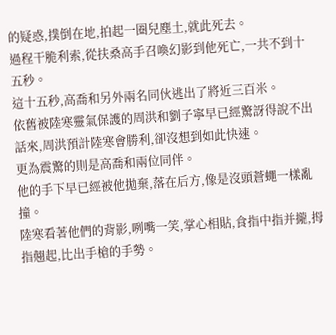的疑惑,撲倒在地,拍起一圈兒塵土,就此死去。
過程干脆利索,從扶桑高手召喚幻影到他死亡,一共不到十五秒。
這十五秒,高喬和另外兩名同伙逃出了將近三百米。
依舊被陸寒靈氣保護的周洪和劉子寧早已經驚訝得說不出話來,周洪預計陸寒會勝利,卻沒想到如此快速。
更為震驚的則是高喬和兩位同伴。
他的手下早已經被他拋棄,落在后方,像是沒頭蒼蠅一樣亂撞。
陸寒看著他們的背影,咧嘴一笑,掌心相貼,食指中指并攏,拇指翹起,比出手槍的手勢。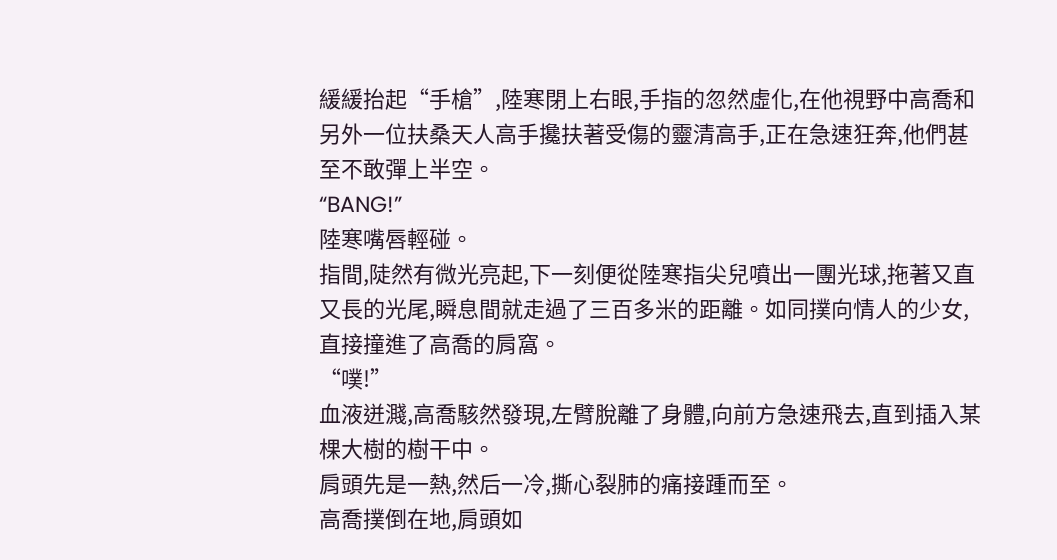緩緩抬起“手槍”,陸寒閉上右眼,手指的忽然虛化,在他視野中高喬和另外一位扶桑天人高手攙扶著受傷的靈清高手,正在急速狂奔,他們甚至不敢彈上半空。
“BANG!”
陸寒嘴唇輕碰。
指間,陡然有微光亮起,下一刻便從陸寒指尖兒噴出一團光球,拖著又直又長的光尾,瞬息間就走過了三百多米的距離。如同撲向情人的少女,直接撞進了高喬的肩窩。
“噗!”
血液迸濺,高喬駭然發現,左臂脫離了身體,向前方急速飛去,直到插入某棵大樹的樹干中。
肩頭先是一熱,然后一冷,撕心裂肺的痛接踵而至。
高喬撲倒在地,肩頭如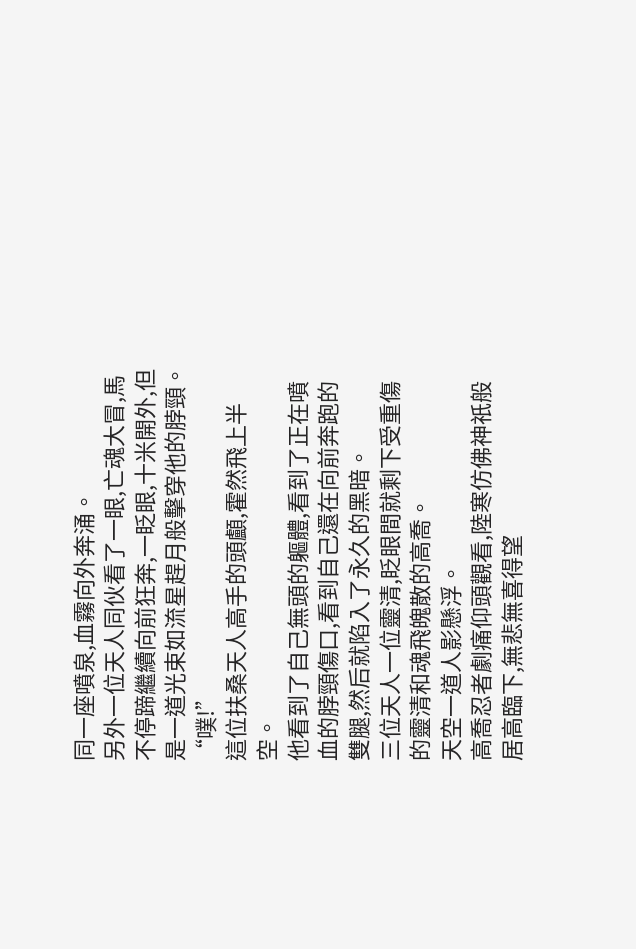同一座噴泉,血霧向外奔涌。
另外一位天人同伙看了一眼,亡魂大冒,馬不停蹄繼續向前狂奔,一眨眼,十米開外,但是一道光束如流星趕月般擊穿他的脖頸。
“噗!”
這位扶桑天人高手的頭顱,霍然飛上半空。
他看到了自己無頭的軀體,看到了正在噴血的脖頸傷口,看到自己還在向前奔跑的雙腿,然后就陷入了永久的黑暗。
三位天人一位靈清,眨眼間就剩下受重傷的靈清和魂飛魄散的高喬。
天空一道人影懸浮。
高喬忍者劇痛仰頭觀看,陸寒仿佛神祇般居高臨下,無悲無喜得望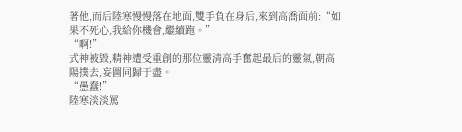著他,而后陸寒慢慢落在地面,雙手負在身后,來到高喬面前:“如果不死心,我給你機會,繼續跑。”
“啊!”
式神被毀,精神遭受重創的那位靈清高手奮起最后的靈氣,朝高陽撲去,妄圖同歸于盡。
“愚蠢!”
陸寒淡淡罵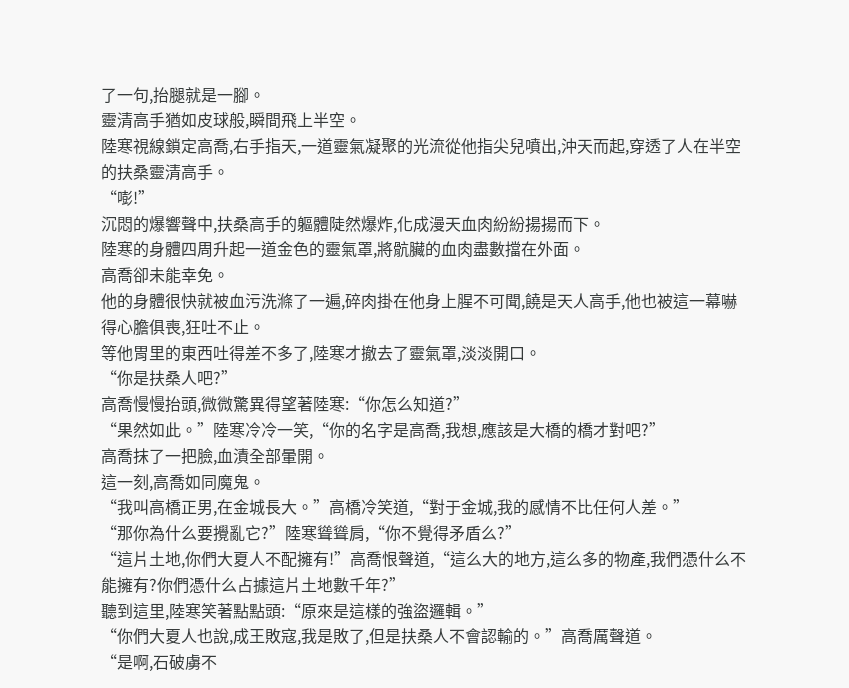了一句,抬腿就是一腳。
靈清高手猶如皮球般,瞬間飛上半空。
陸寒視線鎖定高喬,右手指天,一道靈氣凝聚的光流從他指尖兒噴出,沖天而起,穿透了人在半空的扶桑靈清高手。
“嘭!”
沉悶的爆響聲中,扶桑高手的軀體陡然爆炸,化成漫天血肉紛紛揚揚而下。
陸寒的身體四周升起一道金色的靈氣罩,將骯臟的血肉盡數擋在外面。
高喬卻未能幸免。
他的身體很快就被血污洗滌了一遍,碎肉掛在他身上腥不可聞,饒是天人高手,他也被這一幕嚇得心膽俱喪,狂吐不止。
等他胃里的東西吐得差不多了,陸寒才撤去了靈氣罩,淡淡開口。
“你是扶桑人吧?”
高喬慢慢抬頭,微微驚異得望著陸寒:“你怎么知道?”
“果然如此。”陸寒冷冷一笑,“你的名字是高喬,我想,應該是大橋的橋才對吧?”
高喬抹了一把臉,血漬全部暈開。
這一刻,高喬如同魔鬼。
“我叫高橋正男,在金城長大。”高橋冷笑道,“對于金城,我的感情不比任何人差。”
“那你為什么要攪亂它?”陸寒聳聳肩,“你不覺得矛盾么?”
“這片土地,你們大夏人不配擁有!”高喬恨聲道,“這么大的地方,這么多的物產,我們憑什么不能擁有?你們憑什么占據這片土地數千年?”
聽到這里,陸寒笑著點點頭:“原來是這樣的強盜邏輯。”
“你們大夏人也說,成王敗寇,我是敗了,但是扶桑人不會認輸的。”高喬厲聲道。
“是啊,石破虜不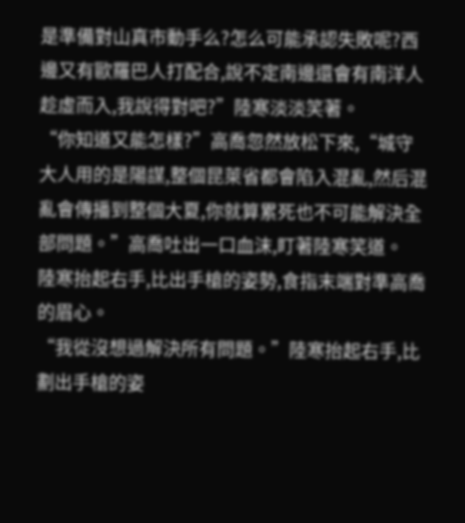是準備對山真市動手么?怎么可能承認失敗呢?西邊又有歐羅巴人打配合,說不定南邊還會有南洋人趁虛而入,我說得對吧?”陸寒淡淡笑著。
“你知道又能怎樣?”高喬忽然放松下來,“城守大人用的是陽謀,整個昆萊省都會陷入混亂,然后混亂會傳播到整個大夏,你就算累死也不可能解決全部問題。”高喬吐出一口血沫,盯著陸寒笑道。
陸寒抬起右手,比出手槍的姿勢,食指末端對準高喬的眉心。
“我從沒想過解決所有問題。”陸寒抬起右手,比劃出手槍的姿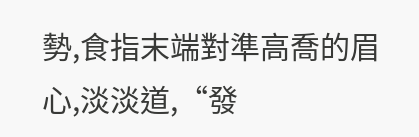勢,食指末端對準高喬的眉心,淡淡道,“發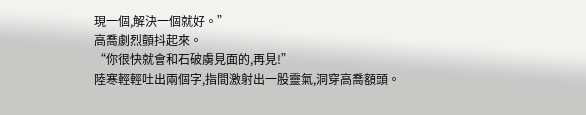現一個,解決一個就好。”
高喬劇烈顫抖起來。
“你很快就會和石破虜見面的,再見!”
陸寒輕輕吐出兩個字,指間激射出一股靈氣,洞穿高喬額頭。